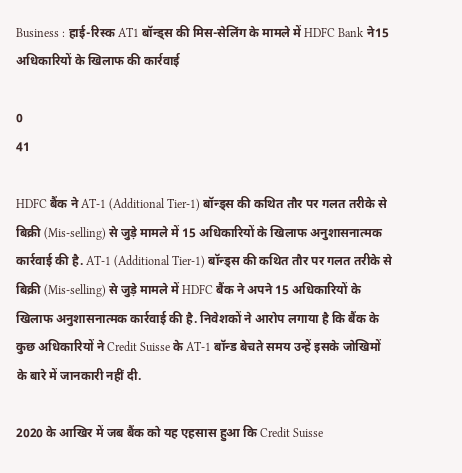Business : हाई-रिस्क AT1 बॉन्ड्स की मिस-सेलिंग के मामले में HDFC Bank ने15 अधिकारियों के खिलाफ की कार्रवाई

0
41

HDFC बैंक ने AT-1 (Additional Tier-1) बॉन्ड्स की कथित तौर पर गलत तरीके से बिक्री (Mis-selling) से जुड़े मामले में 15 अधिकारियों के खिलाफ अनुशासनात्मक कार्रवाई की है. AT-1 (Additional Tier-1) बॉन्ड्स की कथित तौर पर गलत तरीके से बिक्री (Mis-selling) से जुड़े मामले में HDFC बैंक ने अपने 15 अधिकारियों के खिलाफ अनुशासनात्मक कार्रवाई की है. निवेशकों ने आरोप लगाया है कि बैंक के कुछ अधिकारियों ने Credit Suisse के AT-1 बॉन्ड बेचते समय उन्हें इसके जोखिमों के बारे में जानकारी नहीं दी.

2020 के आखिर में जब बैंक को यह एहसास हुआ कि Credit Suisse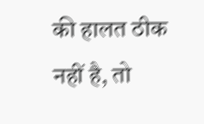की हालत ठीक नहीं है, तो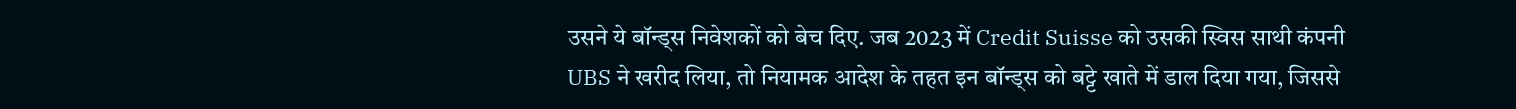उसने ये बॉन्ड्स निवेशकों को बेच दिए. जब 2023 में Credit Suisse को उसकी स्विस साथी कंपनी UBS ने खरीद लिया, तो नियामक आदेश के तहत इन बॉन्ड्स को बट्टे खाते में डाल दिया गया, जिससे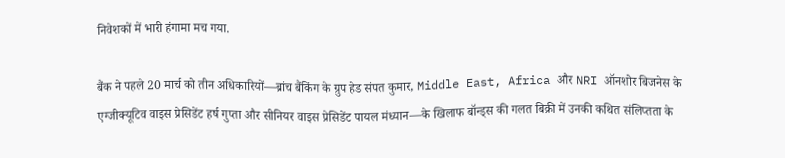निवेशकों में भारी हंगामा मच गया.

बैंक ने पहले 20 मार्च को तीन अधिकारियों—ब्रांच बैंकिंग के ग्रुप हेड संपत कुमार, Middle East, Africa और NRI ऑनशोर बिजनेस के एग्जीक्यूटिव वाइस प्रेसिडेंट हर्ष गुप्ता और सीनियर वाइस प्रेसिडेंट पायल मंध्यान—के खिलाफ बॉन्ड्स की गलत बिक्री में उनकी कथित संलिप्तता के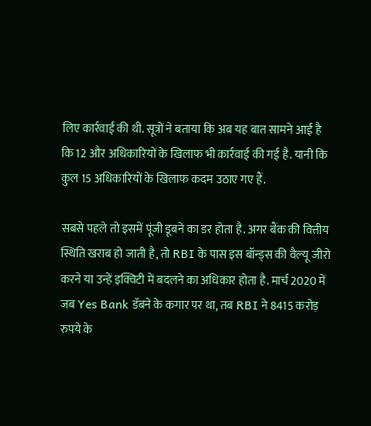लिए कार्रवाई की थी. सूत्रों ने बताया कि अब यह बात सामने आई है कि 12 और अधिकारियों के खिलाफ भी कार्रवाई की गई है. यानी कि कुल 15 अधिकारियों के खिलाफ कदम उठाए गए हैं.

सबसे पहले तो इसमें पूंजी डूबने का डर होता है. अगर बैंक की वित्तीय स्थिति खराब हो जाती है, तो RBI के पास इस बॉन्ड्स की वैल्यू जीरो करने या उन्हें इक्विटी में बदलने का अधिकार होता है. मार्च 2020 में जब Yes Bank डॅबने के कगार पर था, तब RBI ने 8415 करोड़ रुपये के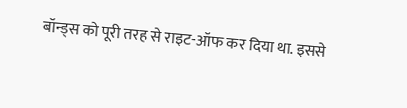बॉन्ड्स को पूरी तरह से राइट-ऑफ कर दिया था. इससे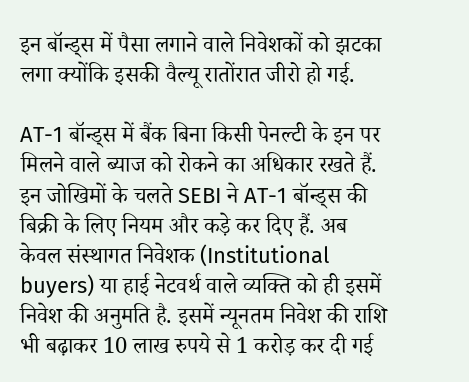इन बॉन्ड्स में पैसा लगाने वाले निवेशकों को झटका लगा क्योंकि इसकी वैल्यू रातोंरात जीरो हो गई.

AT-1 बॉन्ड्स में बैंक बिना किसी पेनल्टी के इन पर मिलने वाले ब्याज को रोकने का अधिकार रखते हैं. इन जोखिमों के चलते SEBI ने AT-1 बॉन्ड्स की बिक्री के लिए नियम और कड़े कर दिए हैं. अब केवल संस्थागत निवेशक (Institutional buyers) या हाई नेटवर्थ वाले व्यक्ति को ही इसमें निवेश की अनुमति है. इसमें न्यूनतम निवेश की राशि भी बढ़ाकर 10 लाख रुपये से 1 करोड़ कर दी गई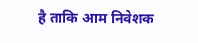है ताकि आम निवेशक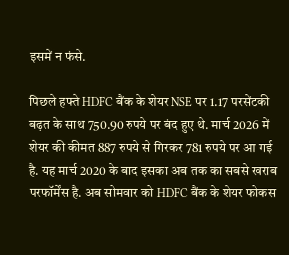इसमें न फंसे.

पिछले हफ्ते HDFC बैंक के शेयर NSE पर 1.17 परसेंटकी बढ़त के साथ 750.90 रुपये पर बंद हुए थे. मार्च 2026 में शेयर की कीमत 887 रुपये से गिरकर 781 रुपये पर आ गई है. यह मार्च 2020 के बाद इसका अब तक का सबसे खराब परफॉर्मेंस है. अब सोमवार को HDFC बैंक के शेयर फोकस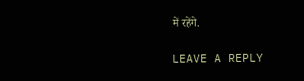में रहेंगे.

LEAVE A REPLY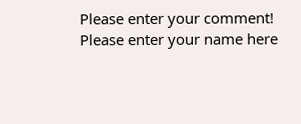Please enter your comment!
Please enter your name here